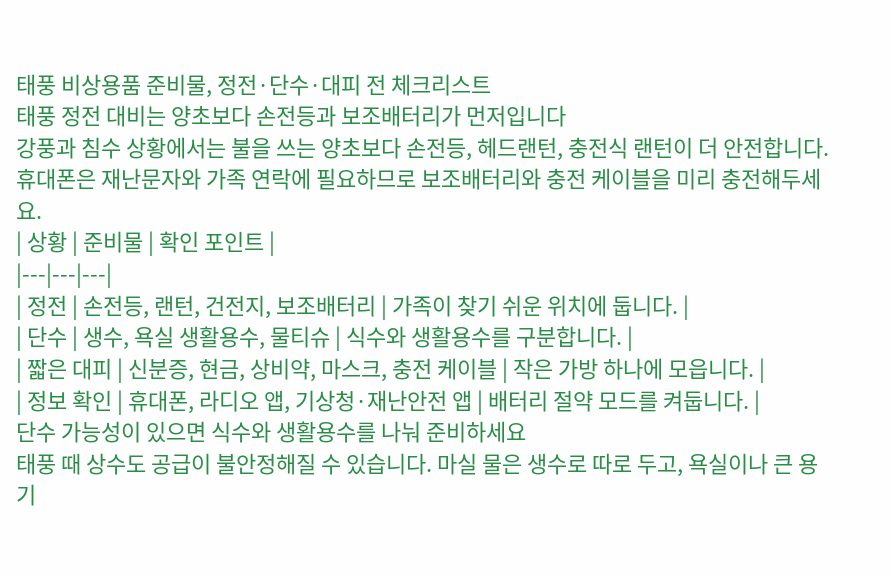태풍 비상용품 준비물, 정전·단수·대피 전 체크리스트
태풍 정전 대비는 양초보다 손전등과 보조배터리가 먼저입니다
강풍과 침수 상황에서는 불을 쓰는 양초보다 손전등, 헤드랜턴, 충전식 랜턴이 더 안전합니다. 휴대폰은 재난문자와 가족 연락에 필요하므로 보조배터리와 충전 케이블을 미리 충전해두세요.
| 상황 | 준비물 | 확인 포인트 |
|---|---|---|
| 정전 | 손전등, 랜턴, 건전지, 보조배터리 | 가족이 찾기 쉬운 위치에 둡니다. |
| 단수 | 생수, 욕실 생활용수, 물티슈 | 식수와 생활용수를 구분합니다. |
| 짧은 대피 | 신분증, 현금, 상비약, 마스크, 충전 케이블 | 작은 가방 하나에 모읍니다. |
| 정보 확인 | 휴대폰, 라디오 앱, 기상청·재난안전 앱 | 배터리 절약 모드를 켜둡니다. |
단수 가능성이 있으면 식수와 생활용수를 나눠 준비하세요
태풍 때 상수도 공급이 불안정해질 수 있습니다. 마실 물은 생수로 따로 두고, 욕실이나 큰 용기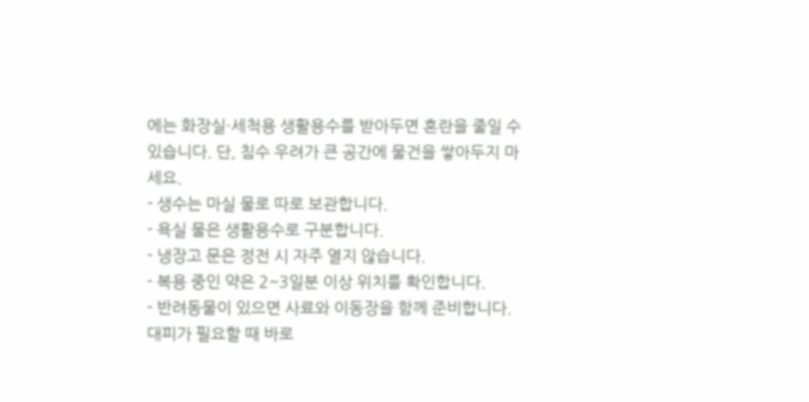에는 화장실·세척용 생활용수를 받아두면 혼란을 줄일 수 있습니다. 단, 침수 우려가 큰 공간에 물건을 쌓아두지 마세요.
- 생수는 마실 물로 따로 보관합니다.
- 욕실 물은 생활용수로 구분합니다.
- 냉장고 문은 정전 시 자주 열지 않습니다.
- 복용 중인 약은 2~3일분 이상 위치를 확인합니다.
- 반려동물이 있으면 사료와 이동장을 함께 준비합니다.
대피가 필요할 때 바로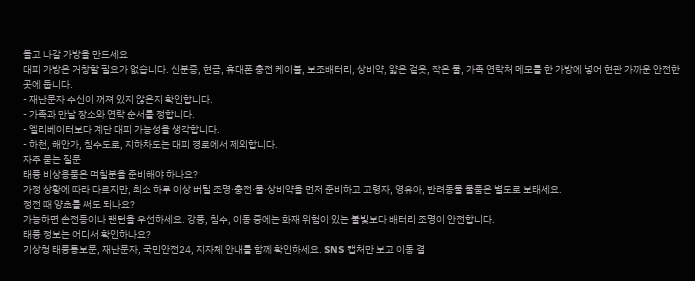들고 나갈 가방을 만드세요
대피 가방은 거창할 필요가 없습니다. 신분증, 현금, 휴대폰 충전 케이블, 보조배터리, 상비약, 얇은 겉옷, 작은 물, 가족 연락처 메모를 한 가방에 넣어 현관 가까운 안전한 곳에 둡니다.
- 재난문자 수신이 꺼져 있지 않은지 확인합니다.
- 가족과 만날 장소와 연락 순서를 정합니다.
- 엘리베이터보다 계단 대피 가능성을 생각합니다.
- 하천, 해안가, 침수도로, 지하차도는 대피 경로에서 제외합니다.
자주 묻는 질문
태풍 비상용품은 며칠분을 준비해야 하나요?
가정 상황에 따라 다르지만, 최소 하루 이상 버틸 조명·충전·물·상비약을 먼저 준비하고 고령자, 영유아, 반려동물 물품은 별도로 보태세요.
정전 때 양초를 써도 되나요?
가능하면 손전등이나 랜턴을 우선하세요. 강풍, 침수, 이동 중에는 화재 위험이 있는 불빛보다 배터리 조명이 안전합니다.
태풍 정보는 어디서 확인하나요?
기상청 태풍통보문, 재난문자, 국민안전24, 지자체 안내를 함께 확인하세요. SNS 캡처만 보고 이동 결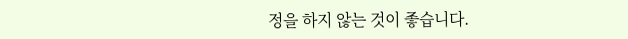정을 하지 않는 것이 좋습니다.